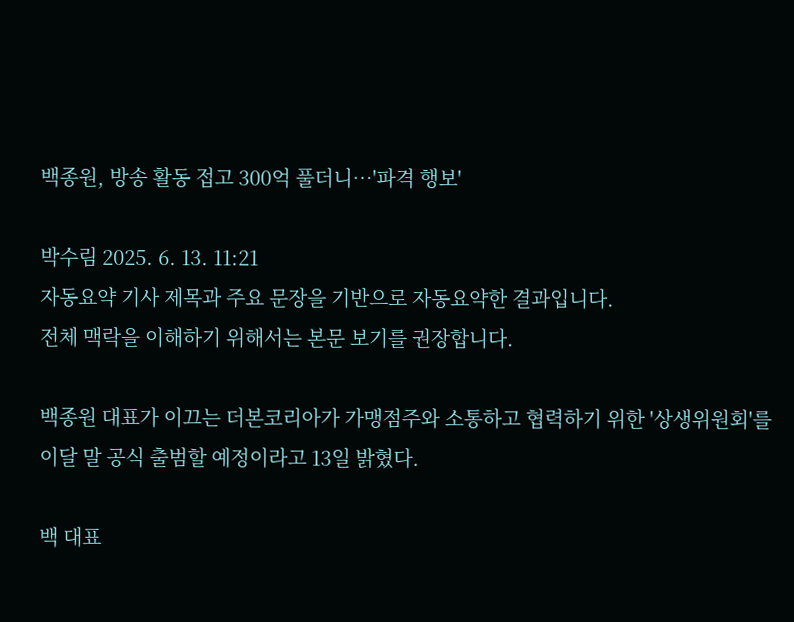백종원, 방송 활동 접고 300억 풀더니…'파격 행보'

박수림 2025. 6. 13. 11:21
자동요약 기사 제목과 주요 문장을 기반으로 자동요약한 결과입니다.
전체 맥락을 이해하기 위해서는 본문 보기를 권장합니다.

백종원 대표가 이끄는 더본코리아가 가맹점주와 소통하고 협력하기 위한 '상생위원회'를 이달 말 공식 출범할 예정이라고 13일 밝혔다.

백 대표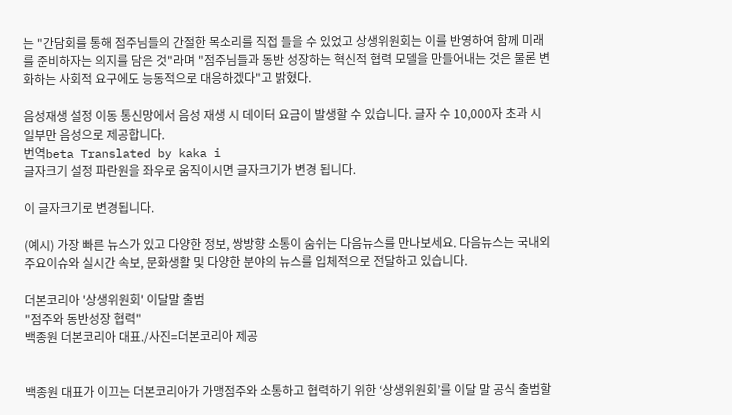는 "간담회를 통해 점주님들의 간절한 목소리를 직접 들을 수 있었고 상생위원회는 이를 반영하여 함께 미래를 준비하자는 의지를 담은 것"라며 "점주님들과 동반 성장하는 혁신적 협력 모델을 만들어내는 것은 물론 변화하는 사회적 요구에도 능동적으로 대응하겠다"고 밝혔다.

음성재생 설정 이동 통신망에서 음성 재생 시 데이터 요금이 발생할 수 있습니다. 글자 수 10,000자 초과 시 일부만 음성으로 제공합니다.
번역beta Translated by kaka i
글자크기 설정 파란원을 좌우로 움직이시면 글자크기가 변경 됩니다.

이 글자크기로 변경됩니다.

(예시) 가장 빠른 뉴스가 있고 다양한 정보, 쌍방향 소통이 숨쉬는 다음뉴스를 만나보세요. 다음뉴스는 국내외 주요이슈와 실시간 속보, 문화생활 및 다양한 분야의 뉴스를 입체적으로 전달하고 있습니다.

더본코리아 '상생위원회' 이달말 출범
"점주와 동반성장 협력"
백종원 더본코리아 대표./사진=더본코리아 제공


백종원 대표가 이끄는 더본코리아가 가맹점주와 소통하고 협력하기 위한 ‘상생위원회’를 이달 말 공식 출범할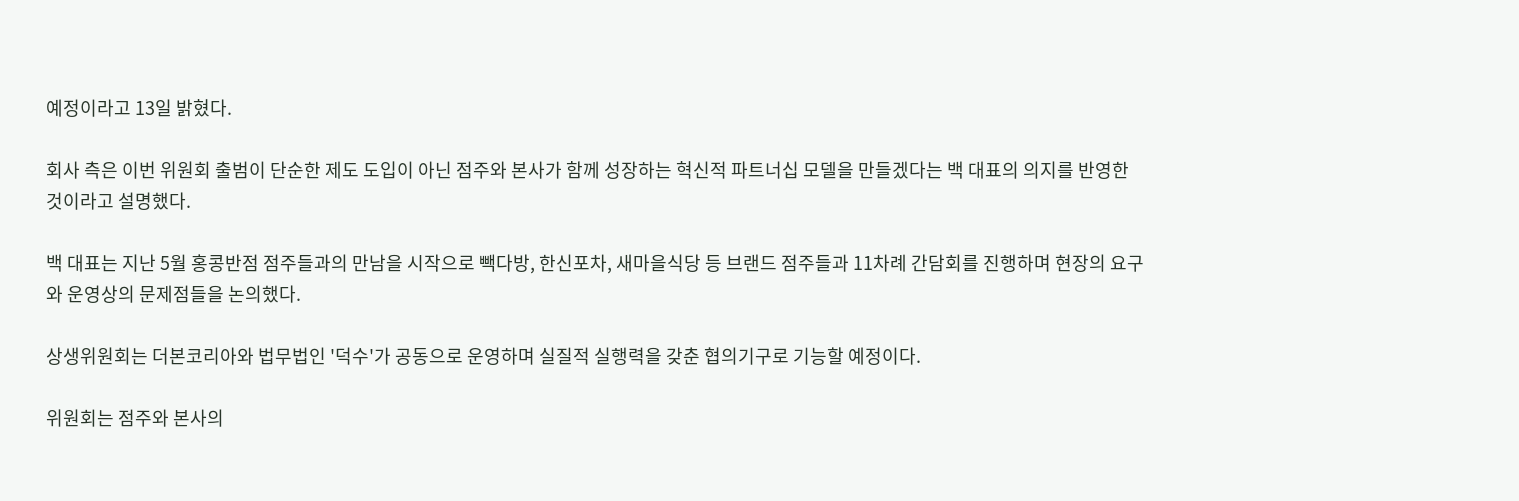예정이라고 13일 밝혔다.

회사 측은 이번 위원회 출범이 단순한 제도 도입이 아닌 점주와 본사가 함께 성장하는 혁신적 파트너십 모델을 만들겠다는 백 대표의 의지를 반영한 것이라고 설명했다.

백 대표는 지난 5월 홍콩반점 점주들과의 만남을 시작으로 빽다방, 한신포차, 새마을식당 등 브랜드 점주들과 11차례 간담회를 진행하며 현장의 요구와 운영상의 문제점들을 논의했다.

상생위원회는 더본코리아와 법무법인 '덕수'가 공동으로 운영하며 실질적 실행력을 갖춘 협의기구로 기능할 예정이다.

위원회는 점주와 본사의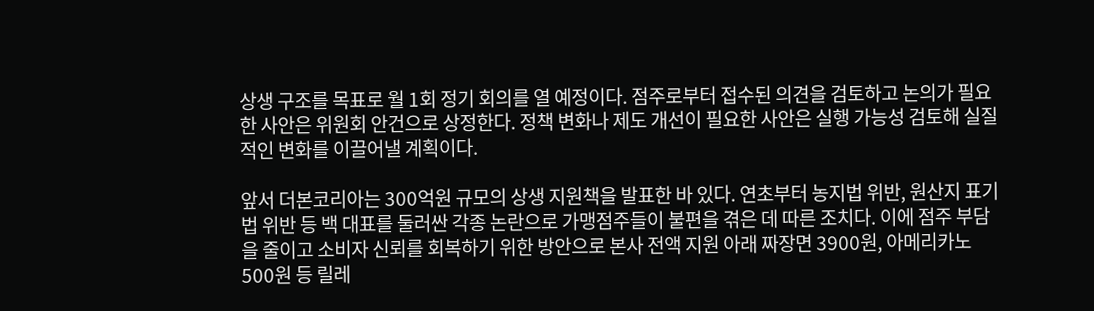상생 구조를 목표로 월 1회 정기 회의를 열 예정이다. 점주로부터 접수된 의견을 검토하고 논의가 필요한 사안은 위원회 안건으로 상정한다. 정책 변화나 제도 개선이 필요한 사안은 실행 가능성 검토해 실질적인 변화를 이끌어낼 계획이다.

앞서 더본코리아는 300억원 규모의 상생 지원책을 발표한 바 있다. 연초부터 농지법 위반, 원산지 표기법 위반 등 백 대표를 둘러싼 각종 논란으로 가맹점주들이 불편을 겪은 데 따른 조치다. 이에 점주 부담을 줄이고 소비자 신뢰를 회복하기 위한 방안으로 본사 전액 지원 아래 짜장면 3900원, 아메리카노 500원 등 릴레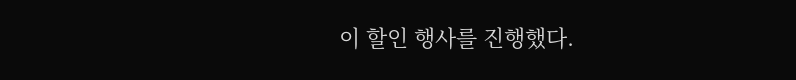이 할인 행사를 진행했다.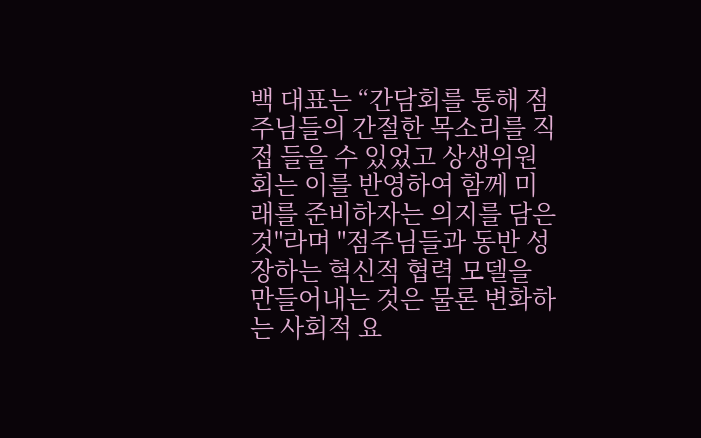백 대표는 “간담회를 통해 점주님들의 간절한 목소리를 직접 들을 수 있었고 상생위원회는 이를 반영하여 함께 미래를 준비하자는 의지를 담은 것"라며 "점주님들과 동반 성장하는 혁신적 협력 모델을 만들어내는 것은 물론 변화하는 사회적 요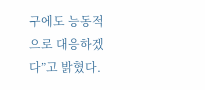구에도 능동적으로 대응하겠다”고 밝혔다.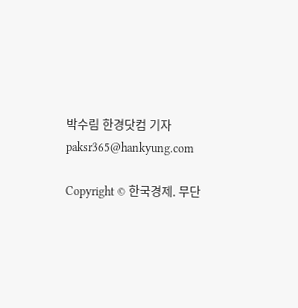박수림 한경닷컴 기자 paksr365@hankyung.com

Copyright © 한국경제. 무단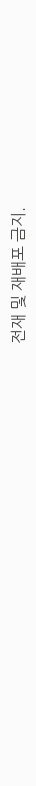전재 및 재배포 금지.